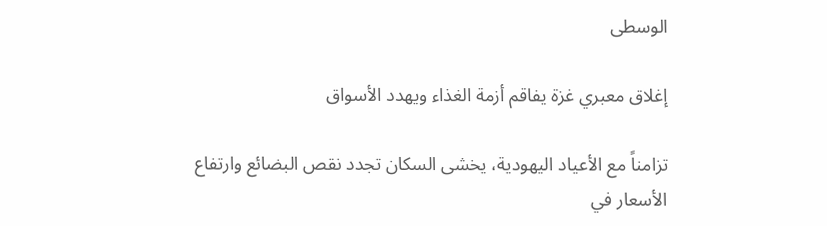الوسطى

إغلاق معبري غزة يفاقم أزمة الغذاء ويهدد الأسواق

تزامناً مع الأعياد اليهودية، يخشى السكان تجدد نقص البضائع وارتفاع الأسعار في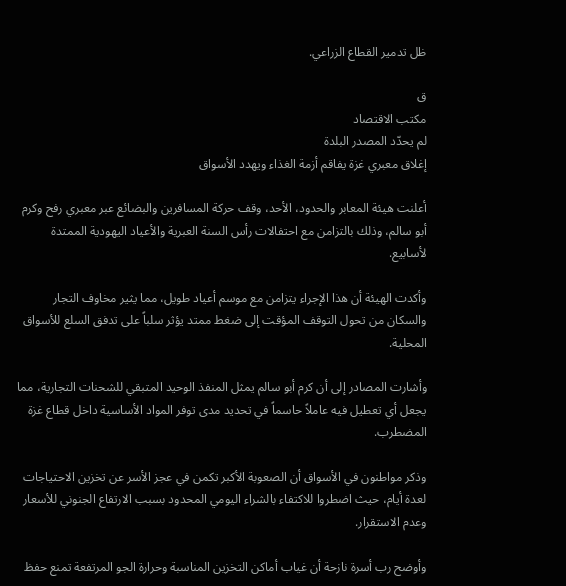ظل تدمير القطاع الزراعي.

ق
مكتب الاقتصاد
لم يحدّد المصدر البلدة
إغلاق معبري غزة يفاقم أزمة الغذاء ويهدد الأسواق

أعلنت هيئة المعابر والحدود، الأحد، وقف حركة المسافرين والبضائع عبر معبري رفح وكرم أبو سالم، وذلك بالتزامن مع احتفالات رأس السنة العبرية والأعياد اليهودية الممتدة لأسابيع.

وأكدت الهيئة أن هذا الإجراء يتزامن مع موسم أعياد طويل، مما يثير مخاوف التجار والسكان من تحول التوقف المؤقت إلى ضغط ممتد يؤثر سلباً على تدفق السلع للأسواق المحلية.

وأشارت المصادر إلى أن كرم أبو سالم يمثل المنفذ الوحيد المتبقي للشحنات التجارية، مما يجعل أي تعطيل فيه عاملاً حاسماً في تحديد مدى توفر المواد الأساسية داخل قطاع غزة المضطرب.

وذكر مواطنون في الأسواق أن الصعوبة الأكبر تكمن في عجز الأسر عن تخزين الاحتياجات لعدة أيام، حيث اضطروا للاكتفاء بالشراء اليومي المحدود بسبب الارتفاع الجنوني للأسعار وعدم الاستقرار.

وأوضح رب أسرة نازحة أن غياب أماكن التخزين المناسبة وحرارة الجو المرتفعة تمنع حفظ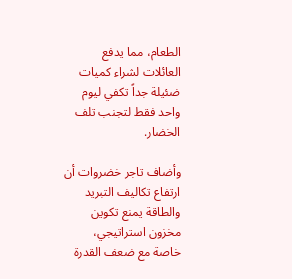الطعام، مما يدفع العائلات لشراء كميات ضئيلة جداً تكفي ليوم واحد فقط لتجنب تلف الخضار.

وأضاف تاجر خضروات أن ارتفاع تكاليف التبريد والطاقة يمنع تكوين مخزون استراتيجي، خاصة مع ضعف القدرة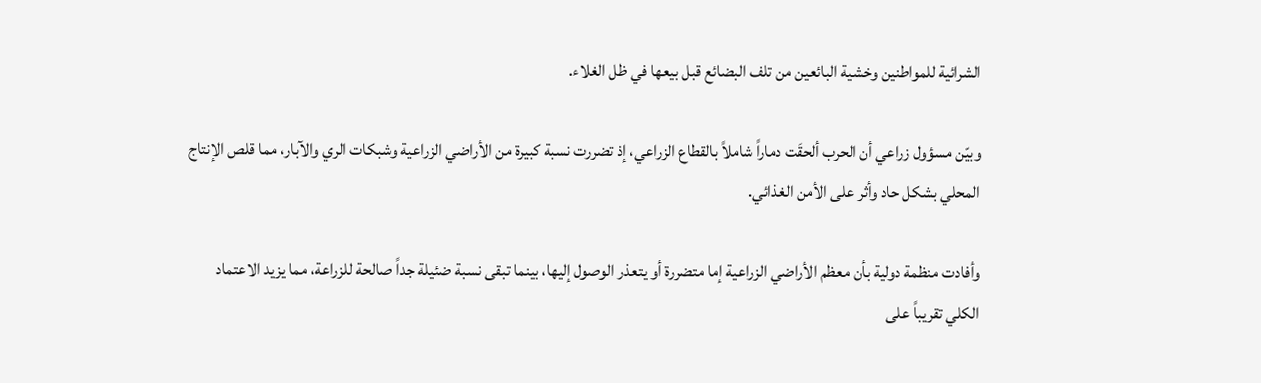الشرائية للمواطنين وخشية البائعين من تلف البضائع قبل بيعها في ظل الغلاء.

وبيّن مسؤول زراعي أن الحرب ألحقَت دماراً شاملاً بالقطاع الزراعي، إذ تضررت نسبة كبيرة من الأراضي الزراعية وشبكات الري والآبار، مما قلص الإنتاج المحلي بشكل حاد وأثر على الأمن الغذائي.

وأفادت منظمة دولية بأن معظم الأراضي الزراعية إما متضررة أو يتعذر الوصول إليها، بينما تبقى نسبة ضئيلة جداً صالحة للزراعة، مما يزيد الاعتماد الكلي تقريباً على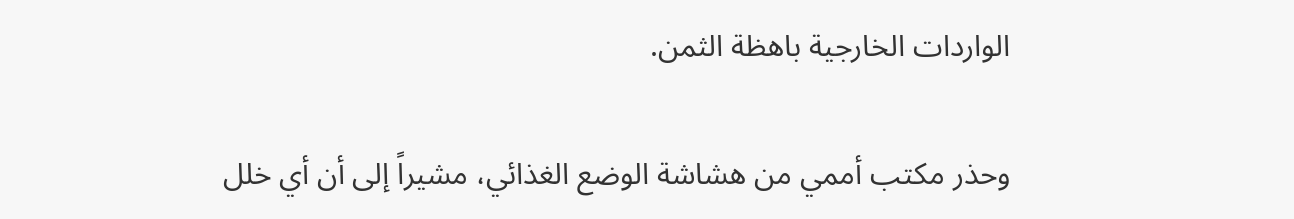الواردات الخارجية باهظة الثمن.

وحذر مكتب أممي من هشاشة الوضع الغذائي، مشيراً إلى أن أي خلل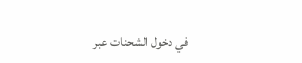في دخول الشحنات عبر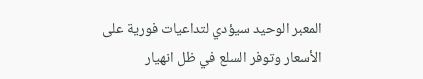المعبر الوحيد سيؤدي لتداعيات فورية على الأسعار وتوفر السلع في ظل انهيار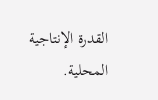القدرة الإنتاجية المحلية.